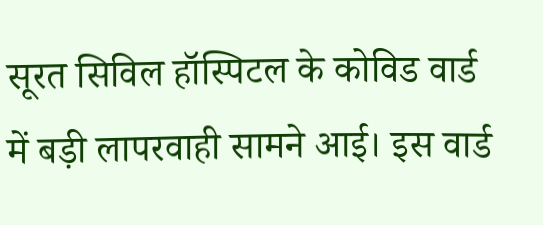सूरत सिविल हॉस्पिटल के कोविड वार्ड में बड़ी लापरवाही सामने आई। इस वार्ड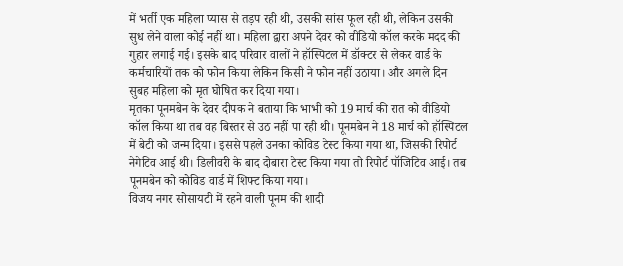में भर्ती एक महिला प्यास से तड़प रही थी, उसकी सांस फूल रही थी, लेकिन उसकी सुध लेने वाला कोई नहीं था। महिला द्वारा अपने देवर को वीडियो कॉल करके मदद की गुहार लगाई गई। इसके बाद परिवार वालों ने हॉस्पिटल में डॉक्टर से लेकर वार्ड के कर्मचारियों तक को फोन किया लेकिन किसी ने फोन नहीं उठाया। और अगले दिन सुबह महिला को मृत घोषित कर दिया गया।
मृतका पूनमबेन के देवर दीपक ने बताया कि भाभी को 19 मार्च की रात को वीडियो कॉल किया था तब वह बिस्तर से उठ नहीं पा रही थी। पूनमबेन ने 18 मार्च को हॉस्पिटल में बेटी को जन्म दिया। इससे पहले उनका कोविड टेस्ट किया गया था, जिसकी रिपोर्ट नेगेटिव आई थी। डिलीवरी के बाद दोबारा टेस्ट किया गया तो रिपोर्ट पॉजिटिव आई। तब पूनमबेन को कोविड वार्ड में शिफ्ट किया गया।
विजय नगर सोसायटी में रहने वाली पूनम की शादी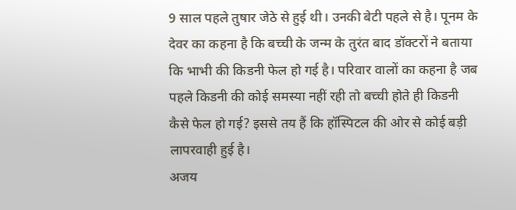9 साल पहले तुषार जेठे से हुई थी। उनकी बेटी पहले से है। पूनम के देवर का कहना है कि बच्ची के जन्म के तुरंत बाद डॉक्टरों ने बताया कि भाभी की किडनी फेल हो गई है। परिवार वालों का कहना है जब पहले किडनी की कोई समस्या नहीं रही तो बच्ची होते ही किडनी कैसे फेल हो गई? इससे तय हैं कि हॉस्पिटल की ओर से कोई बड़ी लापरवाही हुई है।
अजय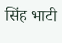सिंह भाटी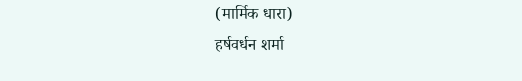(मार्मिक धारा)
हर्षवर्धन शर्मा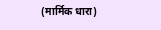(मार्मिक धारा)